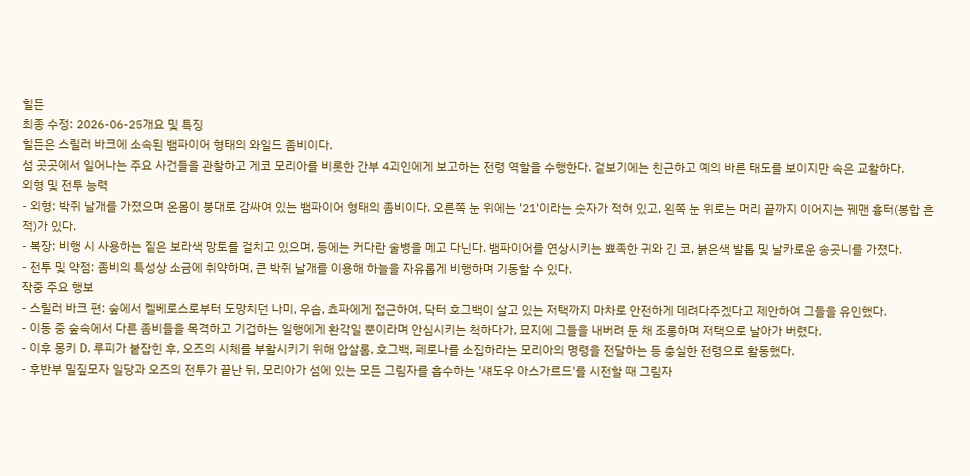힐든
최종 수정: 2026-06-25개요 및 특징
힐든은 스릴러 바크에 소속된 뱀파이어 형태의 와일드 좀비이다.
섬 곳곳에서 일어나는 주요 사건들을 관찰하고 게코 모리아를 비롯한 간부 4괴인에게 보고하는 전령 역할을 수행한다. 겉보기에는 친근하고 예의 바른 태도를 보이지만 속은 교활하다.
외형 및 전투 능력
- 외형: 박쥐 날개를 가졌으며 온몸이 붕대로 감싸여 있는 뱀파이어 형태의 좀비이다. 오른쪽 눈 위에는 '21'이라는 숫자가 적혀 있고, 왼쪽 눈 위로는 머리 끝까지 이어지는 꿰맨 흉터(봉합 흔적)가 있다.
- 복장: 비행 시 사용하는 짙은 보라색 망토를 걸치고 있으며, 등에는 커다란 술병을 메고 다닌다. 뱀파이어를 연상시키는 뾰족한 귀와 긴 코, 붉은색 발톱 및 날카로운 송곳니를 가졌다.
- 전투 및 약점: 좀비의 특성상 소금에 취약하며, 큰 박쥐 날개를 이용해 하늘을 자유롭게 비행하며 기동할 수 있다.
작중 주요 행보
- 스릴러 바크 편: 숲에서 켈베로스로부터 도망치던 나미, 우솝, 쵸파에게 접근하여, 닥터 호그백이 살고 있는 저택까지 마차로 안전하게 데려다주겠다고 제안하여 그들을 유인했다.
- 이동 중 숲속에서 다른 좀비들을 목격하고 기겁하는 일행에게 환각일 뿐이라며 안심시키는 척하다가, 묘지에 그들을 내버려 둔 채 조롱하며 저택으로 날아가 버렸다.
- 이후 몽키 D. 루피가 붙잡힌 후, 오즈의 시체를 부활시키기 위해 압살롬, 호그백, 페로나를 소집하라는 모리아의 명령을 전달하는 등 충실한 전령으로 활동했다.
- 후반부 밀짚모자 일당과 오즈의 전투가 끝난 뒤, 모리아가 섬에 있는 모든 그림자를 흡수하는 '섀도우 아스가르드'를 시전할 때 그림자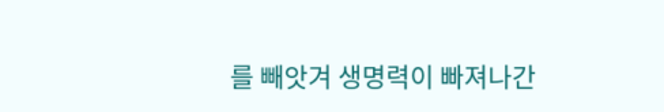를 빼앗겨 생명력이 빠져나간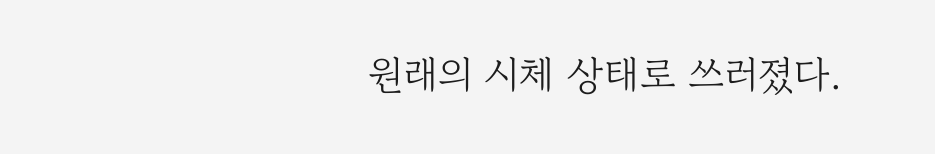원래의 시체 상태로 쓰러졌다.